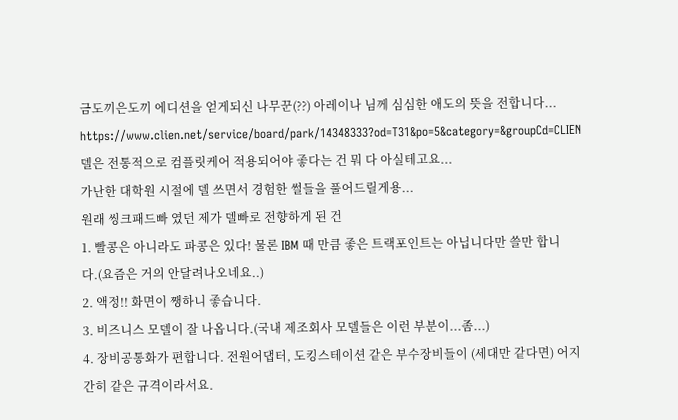금도끼은도끼 에디션을 얻게되신 나무꾼(??) 아레이나 님께 심심한 애도의 뜻을 전합니다...
https://www.clien.net/service/board/park/14348333?od=T31&po=5&category=&groupCd=CLIEN
델은 전통적으로 컴플릿케어 적용되어야 좋다는 건 뭐 다 아실테고요...
가난한 대학원 시절에 델 쓰면서 경험한 썰들을 풀어드릴게용...
원래 씽크패드빠 였던 제가 델빠로 전향하게 된 건
1. 빨콩은 아니라도 파콩은 있다! 물론 IBM 때 만큼 좋은 트랙포인트는 아닙니다만 쓸만 합니다.(요즘은 거의 안달려나오네요..)
2. 액정!! 화면이 쨍하니 좋습니다.
3. 비즈니스 모델이 잘 나옵니다.(국내 제조회사 모델들은 이런 부분이...좀...)
4. 장비공통화가 편합니다. 전원어댑터, 도킹스테이션 같은 부수장비들이 (세대만 같다면) 어지간히 같은 규격이라서요.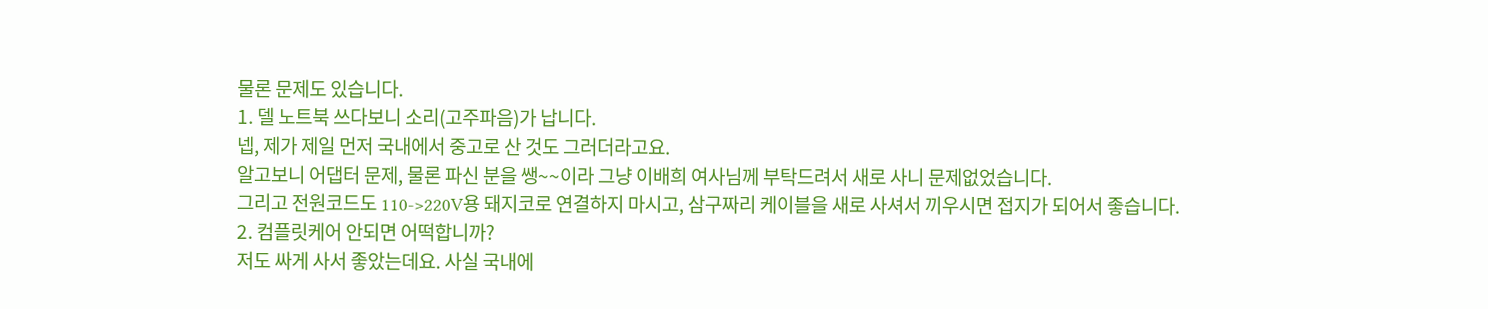물론 문제도 있습니다.
1. 델 노트북 쓰다보니 소리(고주파음)가 납니다.
넵, 제가 제일 먼저 국내에서 중고로 산 것도 그러더라고요.
알고보니 어댑터 문제, 물론 파신 분을 쌩~~이라 그냥 이배희 여사님께 부탁드려서 새로 사니 문제없었습니다.
그리고 전원코드도 110->220V용 돼지코로 연결하지 마시고, 삼구짜리 케이블을 새로 사셔서 끼우시면 접지가 되어서 좋습니다.
2. 컴플릿케어 안되면 어떡합니까?
저도 싸게 사서 좋았는데요. 사실 국내에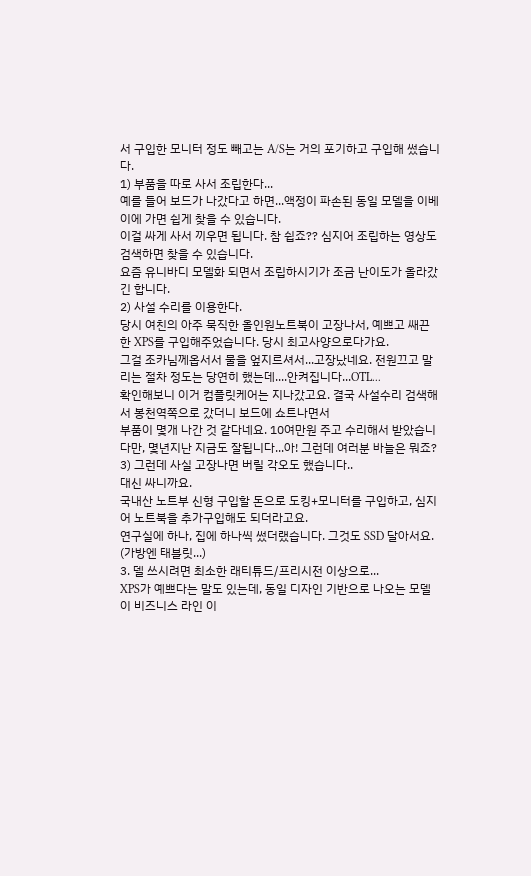서 구입한 모니터 정도 빼고는 A/S는 거의 포기하고 구입해 썼습니다.
1) 부품을 따로 사서 조립한다...
예를 들어 보드가 나갔다고 하면...액정이 파손된 동일 모델을 이베이에 가면 쉽게 찾을 수 있습니다.
이걸 싸게 사서 끼우면 됩니다. 참 쉽죠?? 심지어 조립하는 영상도 검색하면 찾을 수 있습니다.
요즘 유니바디 모델화 되면서 조립하시기가 조금 난이도가 올라갔긴 합니다.
2) 사설 수리를 이용한다.
당시 여친의 아주 묵직한 올인원노트북이 고장나서, 예쁘고 쌔끈한 XPS를 구입해주었습니다. 당시 최고사양으로다가요.
그걸 조카님께옵서서 물을 엎지르셔서...고장났네요. 전원끄고 말리는 절차 정도는 당연히 했는데....안켜집니다...OTL...
확인해보니 이거 컴플릿케어는 지나갔고요. 결국 사설수리 검색해서 봉천역쪽으로 갔더니 보드에 쇼트나면서
부품이 몇개 나간 것 같다네요. 10여만원 주고 수리해서 받았습니다만, 몇년지난 지금도 잘됩니다...아! 그런데 여러분 바늘은 뭐죠?
3) 그런데 사실 고장나면 버릴 각오도 했습니다..
대신 싸니까요.
국내산 노트부 신형 구입할 돈으로 도킹+모니터를 구입하고, 심지어 노트북을 추가구입해도 되더라고요.
연구실에 하나, 집에 하나씩 썼더랬습니다. 그것도 SSD 달아서요. (가방엔 태블릿...)
3. 델 쓰시려면 최소한 래티튜드/프리시전 이상으로...
XPS가 예쁘다는 말도 있는데, 동일 디자인 기반으로 나오는 모델이 비즈니스 라인 이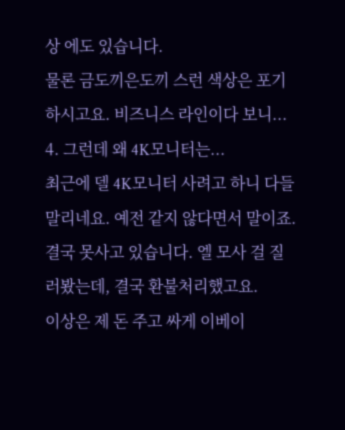상 에도 있습니다.
물론 금도끼은도끼 스런 색상은 포기하시고요. 비즈니스 라인이다 보니...
4. 그런데 왜 4K모니터는...
최근에 델 4K모니터 사려고 하니 다들 말리네요. 예전 같지 않다면서 말이죠.
결국 못사고 있습니다. 엘 모사 걸 질러봤는데, 결국 환불처리했고요.
이상은 제 돈 주고 싸게 이베이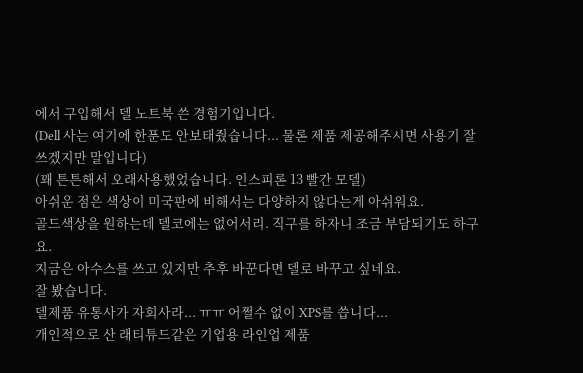에서 구입해서 델 노트북 쓴 경험기입니다.
(Dell 사는 여기에 한푼도 안보태줬습니다... 물론 제품 제공해주시면 사용기 잘 쓰겠지만 말입니다)
(꽤 튼튼해서 오래사용했었습니다. 인스피론 13 빨간 모델)
아쉬운 점은 색상이 미국판에 비해서는 다양하지 않다는게 아쉬워요.
골드색상을 원하는데 델코에는 없어서리. 직구를 하자니 조금 부담되기도 하구요.
지금은 아수스를 쓰고 있지만 추후 바꾼다면 델로 바꾸고 싶네요.
잘 봤습니다.
델제품 유통사가 자회사라... ㅠㅠ 어쩔수 없이 XPS를 씁니다...
개인적으로 산 래티튜드같은 기업용 라인업 제품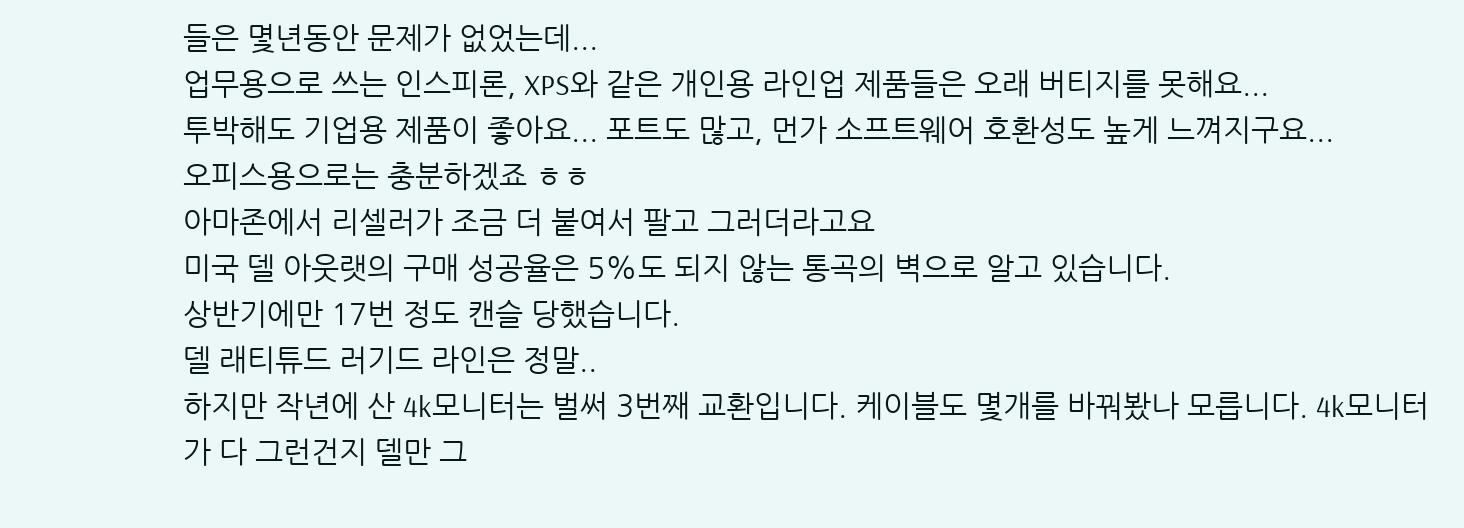들은 몇년동안 문제가 없었는데...
업무용으로 쓰는 인스피론, XPS와 같은 개인용 라인업 제품들은 오래 버티지를 못해요...
투박해도 기업용 제품이 좋아요... 포트도 많고, 먼가 소프트웨어 호환성도 높게 느껴지구요...
오피스용으로는 충분하겠죠 ㅎㅎ
아마존에서 리셀러가 조금 더 붙여서 팔고 그러더라고요
미국 델 아웃랫의 구매 성공율은 5%도 되지 않는 통곡의 벽으로 알고 있습니다.
상반기에만 17번 정도 캔슬 당했습니다.
델 래티튜드 러기드 라인은 정말..
하지만 작년에 산 4k모니터는 벌써 3번째 교환입니다. 케이블도 몇개를 바꿔봤나 모릅니다. 4k모니터가 다 그런건지 델만 그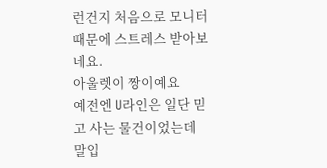런건지 처음으로 모니터때문에 스트레스 받아보네요.
아울렛이 짱이예요
예전엔 U라인은 일단 믿고 사는 물건이었는데 말입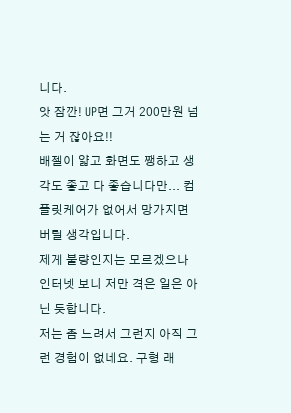니다.
앗 잠깐! UP면 그거 200만원 넘는 거 잖아요!!
배젤이 얇고 화면도 쨍하고 생각도 좋고 다 좋습니다만... 컴플릿케어가 없어서 망가지면 버릴 생각입니다.
제게 불량인지는 모르겠으나 인터넷 보니 저만 격은 일은 아닌 듯합니다.
저는 좀 느려서 그런지 아직 그런 경험이 없네요. 구형 래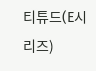티튜드(E시리즈)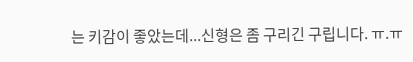는 키감이 좋았는데...신형은 좀 구리긴 구립니다. ㅠ.ㅠ